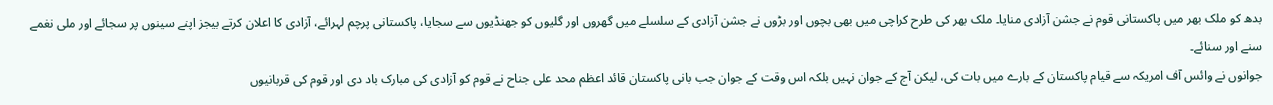بدھ کو ملک بھر میں پاکستانی قوم نے جشن آزادی منایا۔ ملک بھر کی طرح کراچی میں بھی بچوں اور بڑوں نے جشن آزادی کے سلسلے میں گھروں اور گلیوں کو جھنڈیوں سے سجایا، پاکستانی پرچم لہرائے، آزادی کا اعلان کرتے بیجز اپنے سینوں پر سجائے اور ملی نغمے سنے اور سنائے۔
جوانوں نے وائس آف امریکہ سے قیام پاکستان کے بارے میں بات کی، لیکن آج کے جوان نہیں بلکہ اس وقت کے جوان جب بانی پاکستان قائد اعظم محد علی جناح نے قوم کو آزادی کی مبارک باد دی اور قوم کی قربانیوں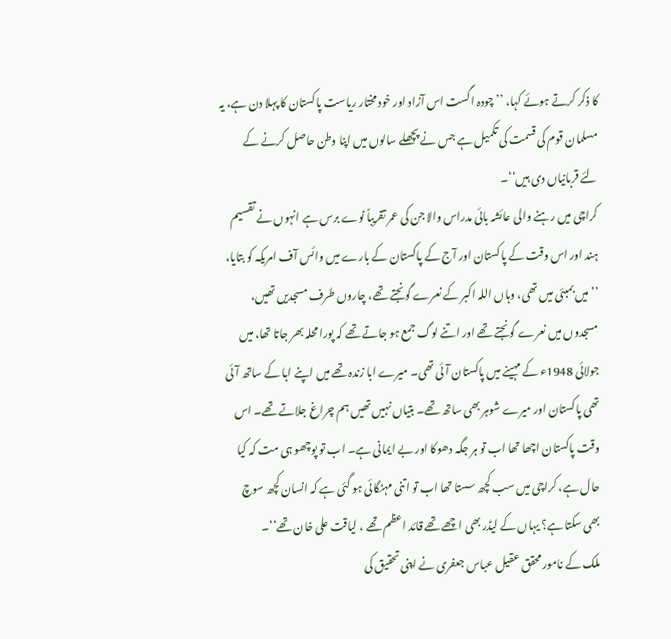کا ذکر کرتے ہوئے کہا، ’’ چودہ اگست اس آزاد اور خود مختار ریاست پاکستان کا پہلا دن ہے، یہ مسلمان قوم کی قسمت کی تکمیل ہے جس نے پچھلے سالوں میں اپنا وطن حاصل کرنے کے لئے قربانیاں دی ہیں‘‘۔
کراچی میں رہنے والی عائشہ بائی مدراس والا جن کی عمر تقریباً نوے برس ہے انہوں نے تقسیم ہند اور اس وقت کے پاکستان اور آج کے پاکستان کے بارے میں وائس آف امریکہ کو بتایا، ’’ میں بمبئی میں تھی، وہاں اللہ اکبر کے نعرے گونجتے تھے، چاروں طرف مسجدیں تھیں، مسجدوں میں نعرے گونجتے تھے اور اتنے لوگ جمع ہو جاتے تھے کہ پورا محلہ بھر جاتا تھا، میں جولائی 1948ء کے مہینے میں پاکستان آئی تھی۔ میرے ابا زندہ تھے میں اپنے ابا کے ساتھ آئی تھی پاکستان اور میرے شوہر بھی ساتھ تھے۔ بتیاں نہیں تھیں ہم چراغ جلاتے تھے۔ اس وقت پاکستان اچھا تھا اب تو ہر جگہ دھوکا اور بے ایمانی ہے۔ اب تو پوچھو ہی مت کہ کیا حال ہے، کراچی میں سب کچھ سستا تھا اب تو اتنی مہنگائی ہو گئی ہے کہ انسان کچھ سوچ بھی سکتا ہے؟ یہاں کے لیڈر بھی اچھے تھے قائد اعظم تھے ، لیاقت علی خان تھے‘‘۔
ملک کے نامور محقق عقیل عباس جعفری نے اپنی تحقیق کی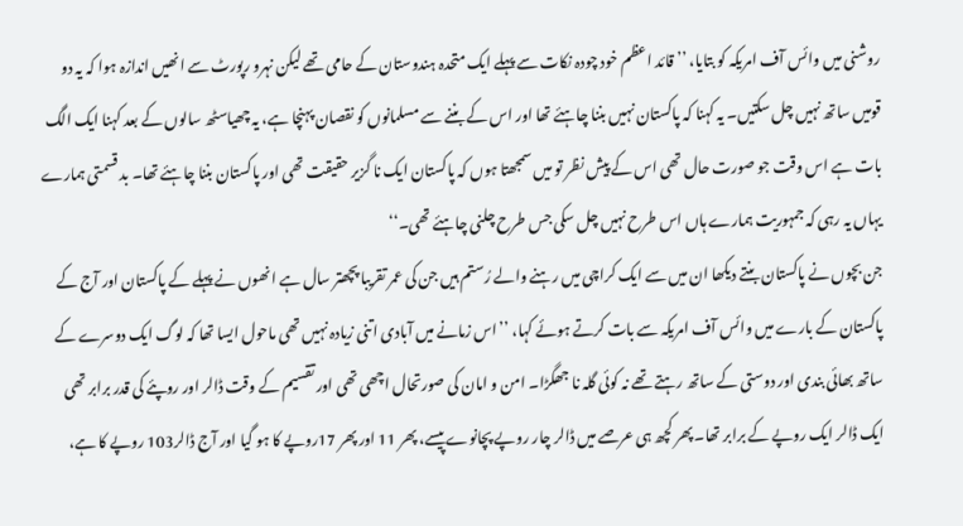روشنی میں وائس آف امریکہ کو بتایا، ’’ قائد اعظم خود چودہ نکات سے پہلے ایک متحدہ ہندوستان کے حامی تھے لیکن نہرو رپورٹ سے انھیں اندازہ ہوا کہ یہ دو قومیں ساتھ نہیں چل سکتیں۔ یہ کہنا کہ پاکستان نہیں بننا چاہئے تھا اور اس کے بننے سے مسلمانوں کو نقصان پہنچا ہے، یہ چھیاسٹھ سالوں کے بعد کہنا ایک الگ بات ہے اس وقت جو صورت حال تھی اس کے پیش نظر تو میں سمجھتا ہوں کہ پاکستان ایک نا گزیر حقیقت تھی اور پاکستان بننا چاہئے تھا۔ بد قسمتی ہمارے یہاں یہ رہی کہ جمہوریت ہمارے ہاں اس طرح نہیں چل سکی جس طرح چلنی چاہئے تھی۔‘‘
جن بچوں نے پاکستان بنتے دیکھا ان میں سے ایک کراچی میں رہنے والے رُستم ہیں جن کی عمر تقریبا پچھتر سال ہے انھوں نے پہلے کے پاکستان اور آج کے پاکستان کے بارے میں وائس آف امریکہ سے بات کرتے ہوئے کہا، ’’اس زمانے میں آبادی اتنی زیادہ نہیں تھی ماحول ایسا تھا کہ لوگ ایک دوسرے کے ساتھ بھائی بندی اور دوستی کے ساتھ رہتے تھے نہ کوئی گلہ نا جھگڑا۔ امن و امان کی صورتحال اچھی تھی اور تقسیم کے وقت ڈالر اور روپئے کی قدر برابر تھی ایک ڈالر ایک روپے کے برابر تھا۔ پھر کچھ ہی عرصے میں ڈالر چار روپے پچانوے پیسے، پھر 11 اور پھر 17روپے کا ہو گیا اور آج ڈالر103 روپے کا ہے،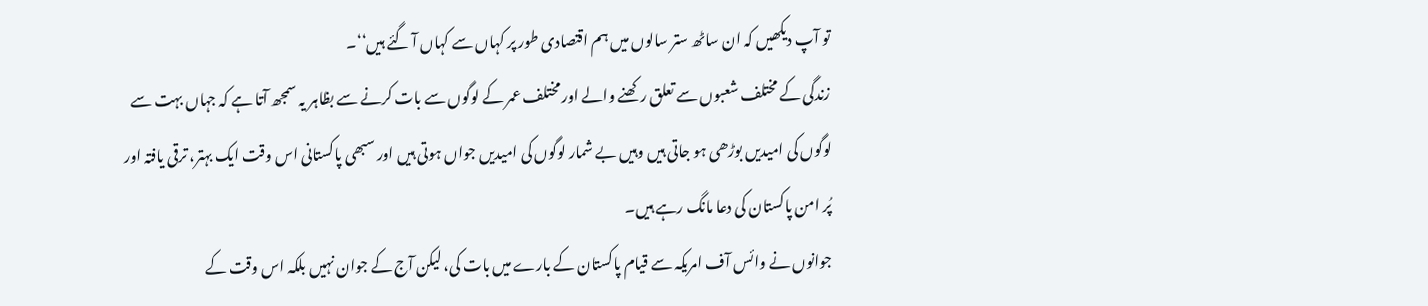تو آپ دیکھیں کہ ان ساٹھ ستر سالوں میں ہم اقتصادی طور پر کہاں سے کہاں آ گئے ہیں‘‘۔
زندگی کے مختلف شعبوں سے تعلق رکھنے والے اور مختلف عمر کے لوگوں سے بات کرنے سے بظاہر یہ سمجھ آتا ہے کہ جہاں بہت سے لوگوں کی امیدیں بوڑھی ہو جاتی ہیں وہیں بے شمار لوگوں کی امیدیں جواں ہوتی ہیں اور سبھی پاکستانی اس وقت ایک بہتر، ترقی یافتہ اور پُر امن پاکستان کی دعا مانگ رہے ہیں۔
جوانوں نے وائس آف امریکہ سے قیام پاکستان کے بارے میں بات کی، لیکن آج کے جوان نہیں بلکہ اس وقت کے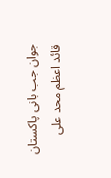جوان جب بانی پاکستان قائد اعظم محد علی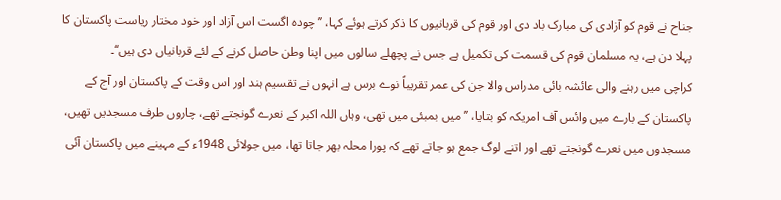جناح نے قوم کو آزادی کی مبارک باد دی اور قوم کی قربانیوں کا ذکر کرتے ہوئے کہا، ’’ چودہ اگست اس آزاد اور خود مختار ریاست پاکستان کا پہلا دن ہے، یہ مسلمان قوم کی قسمت کی تکمیل ہے جس نے پچھلے سالوں میں اپنا وطن حاصل کرنے کے لئے قربانیاں دی ہیں‘‘۔
کراچی میں رہنے والی عائشہ بائی مدراس والا جن کی عمر تقریباً نوے برس ہے انہوں نے تقسیم ہند اور اس وقت کے پاکستان اور آج کے پاکستان کے بارے میں وائس آف امریکہ کو بتایا، ’’ میں بمبئی میں تھی، وہاں اللہ اکبر کے نعرے گونجتے تھے، چاروں طرف مسجدیں تھیں، مسجدوں میں نعرے گونجتے تھے اور اتنے لوگ جمع ہو جاتے تھے کہ پورا محلہ بھر جاتا تھا، میں جولائی 1948ء کے مہینے میں پاکستان آئی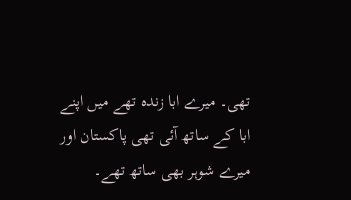تھی۔ میرے ابا زندہ تھے میں اپنے ابا کے ساتھ آئی تھی پاکستان اور میرے شوہر بھی ساتھ تھے۔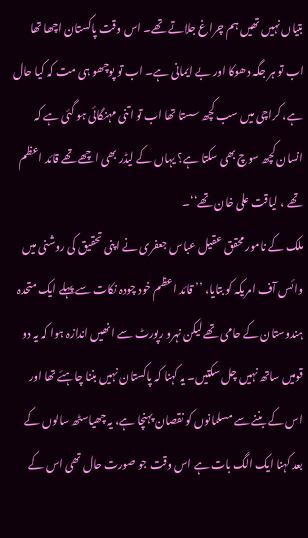بتیاں نہیں تھیں ہم چراغ جلاتے تھے۔ اس وقت پاکستان اچھا تھا اب تو ہر جگہ دھوکا اور بے ایمانی ہے۔ اب تو پوچھو ہی مت کہ کیا حال ہے، کراچی میں سب کچھ سستا تھا اب تو اتنی مہنگائی ہو گئی ہے کہ انسان کچھ سوچ بھی سکتا ہے؟ یہاں کے لیڈر بھی اچھے تھے قائد اعظم تھے ، لیاقت علی خان تھے‘‘۔
ملک کے نامور محقق عقیل عباس جعفری نے اپنی تحقیق کی روشنی میں وائس آف امریکہ کو بتایا، ’’ قائد اعظم خود چودہ نکات سے پہلے ایک متحدہ ہندوستان کے حامی تھے لیکن نہرو رپورٹ سے انھیں اندازہ ہوا کہ یہ دو قومیں ساتھ نہیں چل سکتیں۔ یہ کہنا کہ پاکستان نہیں بننا چاہئے تھا اور اس کے بننے سے مسلمانوں کو نقصان پہنچا ہے، یہ چھیاسٹھ سالوں کے بعد کہنا ایک الگ بات ہے اس وقت جو صورت حال تھی اس کے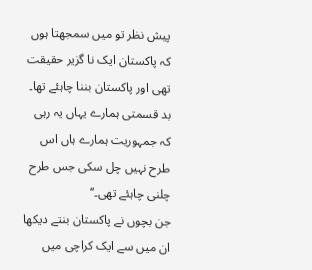پیش نظر تو میں سمجھتا ہوں کہ پاکستان ایک نا گزیر حقیقت تھی اور پاکستان بننا چاہئے تھا۔ بد قسمتی ہمارے یہاں یہ رہی کہ جمہوریت ہمارے ہاں اس طرح نہیں چل سکی جس طرح چلنی چاہئے تھی۔‘‘
جن بچوں نے پاکستان بنتے دیکھا ان میں سے ایک کراچی میں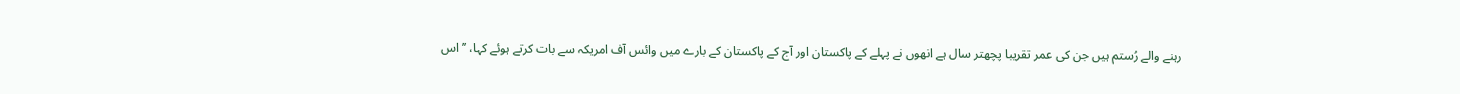رہنے والے رُستم ہیں جن کی عمر تقریبا پچھتر سال ہے انھوں نے پہلے کے پاکستان اور آج کے پاکستان کے بارے میں وائس آف امریکہ سے بات کرتے ہوئے کہا، ’’اس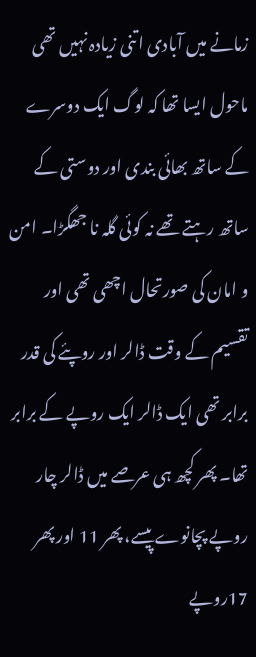زمانے میں آبادی اتنی زیادہ نہیں تھی ماحول ایسا تھا کہ لوگ ایک دوسرے کے ساتھ بھائی بندی اور دوستی کے ساتھ رہتے تھے نہ کوئی گلہ نا جھگڑا۔ امن و امان کی صورتحال اچھی تھی اور تقسیم کے وقت ڈالر اور روپئے کی قدر برابر تھی ایک ڈالر ایک روپے کے برابر تھا۔ پھر کچھ ہی عرصے میں ڈالر چار روپے پچانوے پیسے، پھر 11 اور پھر 17روپے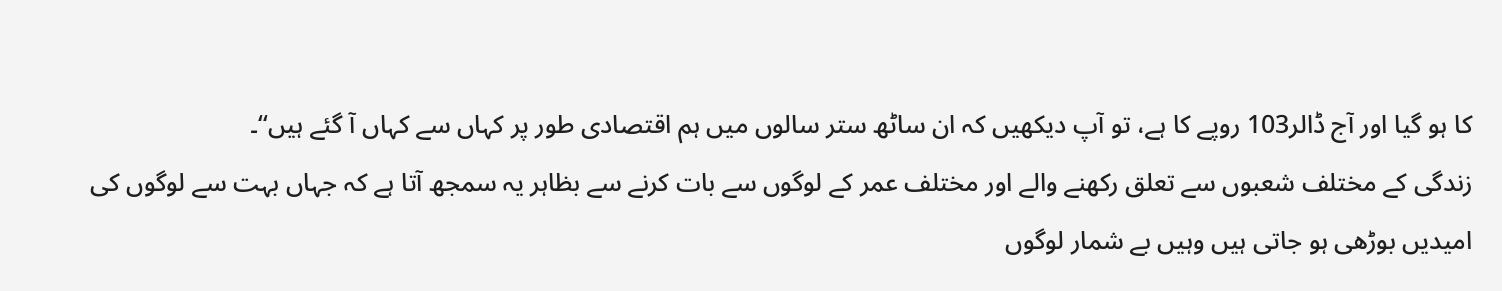کا ہو گیا اور آج ڈالر103 روپے کا ہے، تو آپ دیکھیں کہ ان ساٹھ ستر سالوں میں ہم اقتصادی طور پر کہاں سے کہاں آ گئے ہیں‘‘۔
زندگی کے مختلف شعبوں سے تعلق رکھنے والے اور مختلف عمر کے لوگوں سے بات کرنے سے بظاہر یہ سمجھ آتا ہے کہ جہاں بہت سے لوگوں کی امیدیں بوڑھی ہو جاتی ہیں وہیں بے شمار لوگوں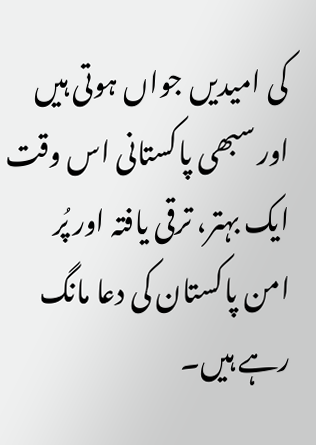کی امیدیں جواں ہوتی ہیں اور سبھی پاکستانی اس وقت ایک بہتر، ترقی یافتہ اور پُر امن پاکستان کی دعا مانگ رہے ہیں۔